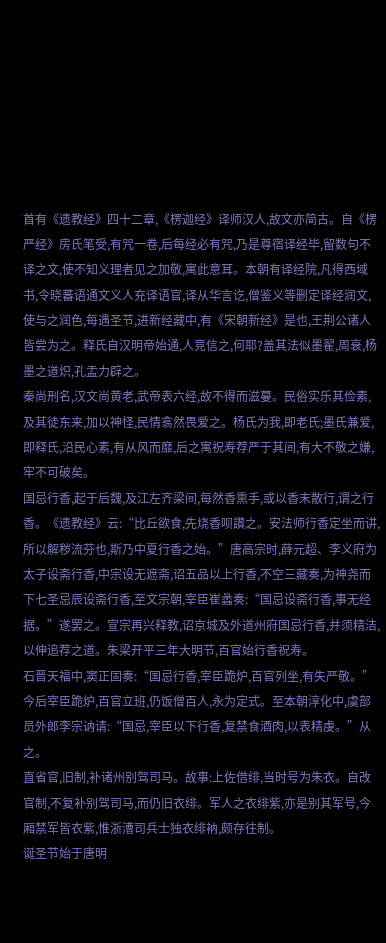首有《遗教经》四十二章,《楞迦经》译师汉人,故文亦简古。自《楞严经》房氏笔受,有咒一卷,后每经必有咒,乃是尊宿译经毕,留数句不译之文,使不知义理者见之加敬,寓此意耳。本朝有译经院,凡得西域书,令晓蕃语通文义人充译语官,译从华言讫,僧鉴义等删定译经润文,使与之润色,每遇圣节,进新经藏中,有《宋朝新经》是也,王荆公诸人皆尝为之。释氏自汉明帝始通,人竞信之,何耶?盖其法似墨翟,周衰,杨墨之道炽,孔盂力辟之。
秦尚刑名,汉文尚黄老,武帝表六经,故不得而滋蔓。民俗实乐其俭素,及其徒东来,加以神怪,民情翕然畏爱之。杨氏为我,即老氏;墨氏兼爱,即释氏,沿民心素,有从风而靡,后之寓祝寿荐严于其间,有大不敬之嫌,牢不可破矣。
国忌行香,起于后魏,及江左齐梁间,每然香熏手,或以香末散行,谓之行香。《遗教经》云:“比丘欲食,先烧香呗讚之。安法师行香定坐而讲,所以解秽流芬也,斯乃中夏行香之始。”唐高宗时,薛元超、李义府为太子设斋行香,中宗设无遮斋,诏五品以上行香,不空三藏奏,为神尧而下七圣忌辰设斋行香,至文宗朝,宰臣崔蠡奏:“国忌设斋行香,事无经据。”遂罢之。宣宗再兴释教,诏京城及外道州府国忌行香,并须精洁,以伸追荐之道。朱梁开平三年大明节,百官始行香祝寿。
石晋天福中,窦正固奏:“国忌行香,宰臣跪炉,百官列坐,有失严敬。”今后宰臣跪炉,百官立班,仍饭僧百人,永为定式。至本朝淳化中,虞部员外郎李宗讷请:“国忌,宰臣以下行香,复禁食酒肉,以表精虔。”从之。
直省官,旧制,补诸州别驾司马。故事:上佐借绯,当时号为朱衣。自改官制,不复补别驾司马,而仍旧衣绯。军人之衣绯紫,亦是别其军号,今厢禁军皆衣紫,惟浙漕司兵士独衣绯衲,颇存往制。
诞圣节始于唐明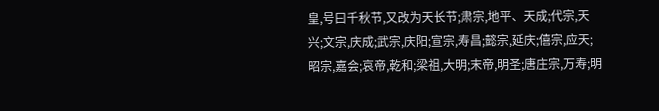皇,号曰千秋节,又改为天长节;肃宗,地平、天成;代宗,天兴;文宗,庆成;武宗,庆阳;宣宗,寿昌;懿宗,延庆;僖宗,应天;昭宗,嘉会;哀帝,乾和;梁祖,大明;末帝,明圣;唐庄宗,万寿;明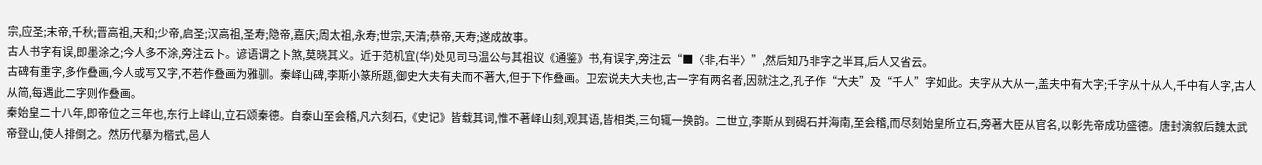宗,应圣;末帝,千秋;晋高祖,天和;少帝,启圣;汉高祖,圣寿;隐帝,嘉庆;周太祖,永寿;世宗,天清;恭帝,天寿;遂成故事。
古人书字有误,即墨涂之;今人多不涂,旁注云卜。谚语谓之卜煞,莫晓其义。近于范机宜(华)处见司马温公与其祖议《通鉴》书,有误字,旁注云“■〈非,右半〉”,然后知乃非字之半耳,后人又省云。
古碑有重字,多作叠画,今人或写又字,不若作叠画为雅驯。秦峄山碑,李斯小篆所题,御史大夫有夫而不著大,但于下作叠画。卫宏说夫大夫也,古一字有两名者,因就注之,孔子作“大夫”及“千人”字如此。夫字从大从一,盖夫中有大字;千字从十从人,千中有人字,古人从简,每遇此二字则作叠画。
秦始皇二十八年,即帝位之三年也,东行上峄山,立石颂秦德。自泰山至会稽,凡六刻石,《史记》皆载其词,惟不著峄山刻,观其语,皆相类,三句辄一换韵。二世立,李斯从到碣石并海南,至会稽,而尽刻始皇所立石,旁著大臣从官名,以彰先帝成功盛德。唐封演叙后魏太武帝登山,使人排倒之。然历代摹为楷式,邑人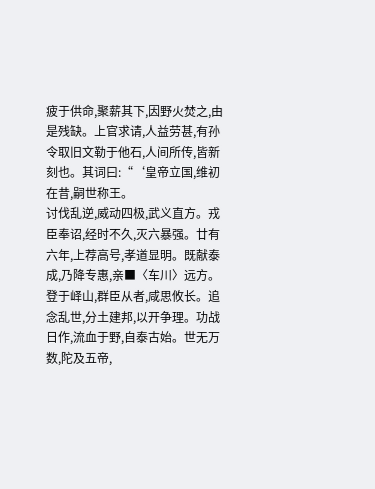疲于供命,聚薪其下,因野火焚之,由是残缺。上官求请,人益劳甚,有孙令取旧文勒于他石,人间所传,皆新刻也。其词曰:“‘皇帝立国,维初在昔,嗣世称王。
讨伐乱逆,威动四极,武义直方。戎臣奉诏,经时不久,灭六暴强。廿有六年,上荐高号,孝道显明。既献泰成,乃降专惠,亲■〈车川〉远方。登于峄山,群臣从者,咸思攸长。追念乱世,分土建邦,以开争理。功战日作,流血于野,自泰古始。世无万数,陀及五帝,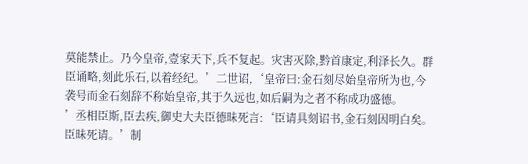莫能禁止。乃今皇帝,壹家天下,兵不复起。灾害灭除,黔首康定,利泽长久。群臣诵略,刻此乐石,以着经纪。’二世诏,‘皇帝曰:金石刻尽始皇帝所为也,今袭号而金石刻辞不称始皇帝,其于久远也,如后嗣为之者不称成功盛德。
’丞相臣斯,臣去疾,御史大夫臣德昧死言:‘臣请具刻诏书,金石刻因明白矣。臣昧死请。’制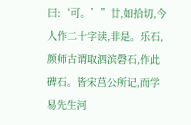曰:‘可。’”廿,如拾切,今人作二十字读,非是。乐石,颜师古谓取泗滨磬石,作此碑石。皆宋莒公所记,而学易先生河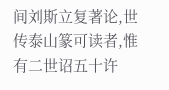间刘斯立复著论,世传泰山篆可读者,惟有二世诏五十许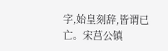字,始皇刻辞,皆谓已亡。宋莒公镇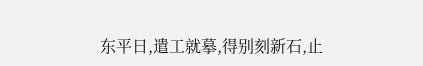东平日,遣工就摹,得别刻新石,止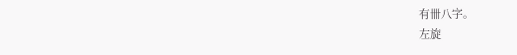有卌八字。
左旋